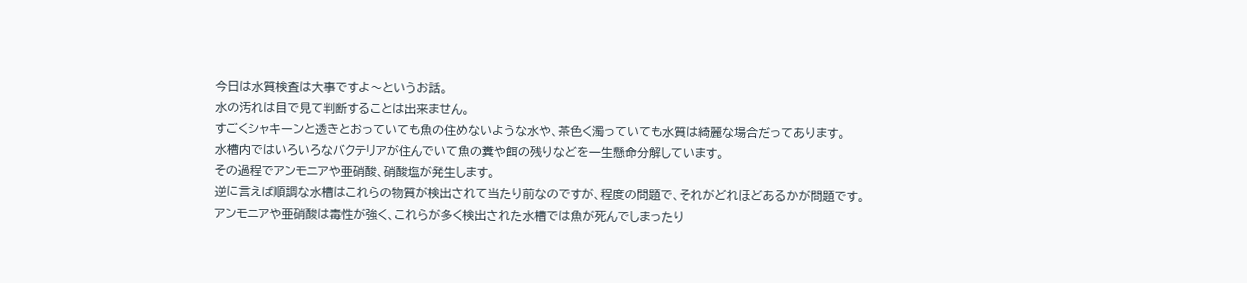今日は水質検査は大事ですよ〜というお話。
水の汚れは目で見て判断することは出来ません。
すごくシャキーンと透きとおっていても魚の住めないような水や、茶色く濁っていても水質は綺麗な場合だってあります。
水槽内ではいろいろなバクテリアが住んでいて魚の糞や餌の残りなどを一生懸命分解しています。
その過程でアンモニアや亜硝酸、硝酸塩が発生します。
逆に言えば順調な水槽はこれらの物質が検出されて当たり前なのですが、程度の問題で、それがどれほどあるかが問題です。
アンモニアや亜硝酸は毒性が強く、これらが多く検出された水槽では魚が死んでしまったり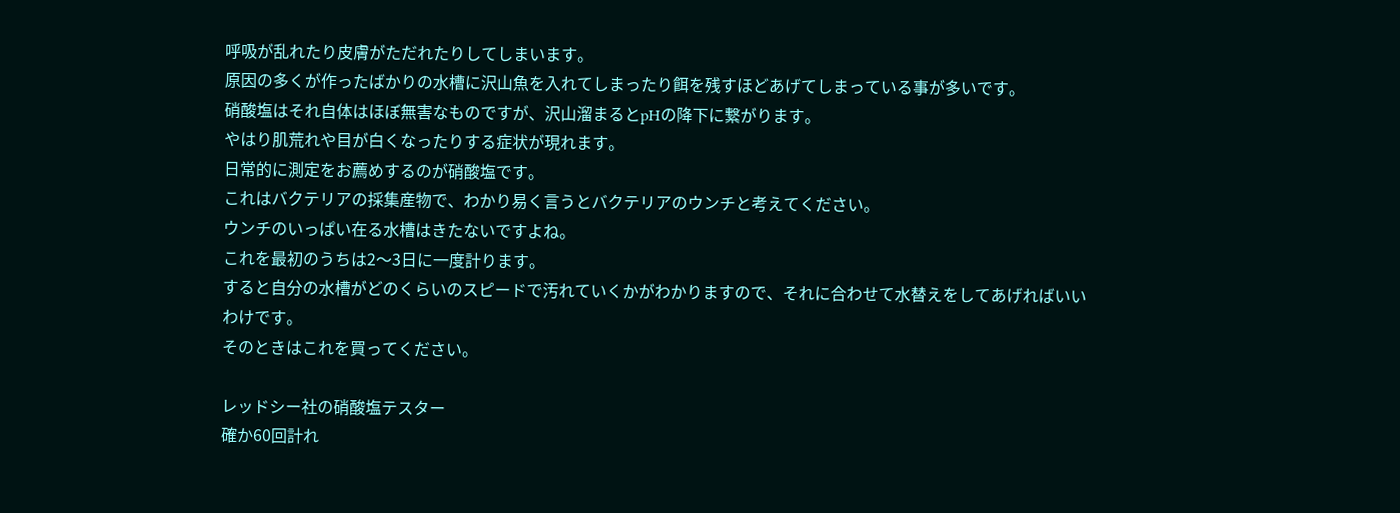呼吸が乱れたり皮膚がただれたりしてしまいます。
原因の多くが作ったばかりの水槽に沢山魚を入れてしまったり餌を残すほどあげてしまっている事が多いです。
硝酸塩はそれ自体はほぼ無害なものですが、沢山溜まるとpHの降下に繋がります。
やはり肌荒れや目が白くなったりする症状が現れます。
日常的に測定をお薦めするのが硝酸塩です。
これはバクテリアの採集産物で、わかり易く言うとバクテリアのウンチと考えてください。
ウンチのいっぱい在る水槽はきたないですよね。
これを最初のうちは2〜3日に一度計ります。
すると自分の水槽がどのくらいのスピードで汚れていくかがわかりますので、それに合わせて水替えをしてあげればいいわけです。
そのときはこれを買ってください。

レッドシー社の硝酸塩テスター
確か60回計れ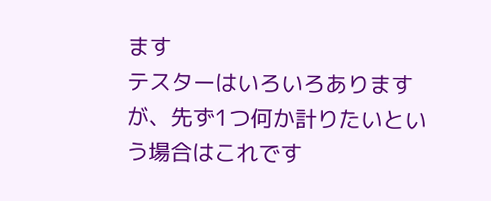ます
テスターはいろいろありますが、先ず1つ何か計りたいという場合はこれです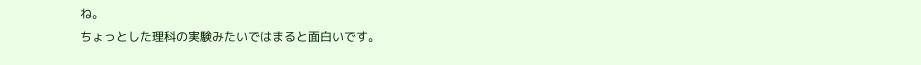ね。
ちょっとした理科の実験みたいではまると面白いです。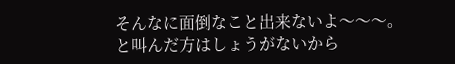そんなに面倒なこと出来ないよ〜〜〜。
と叫んだ方はしょうがないから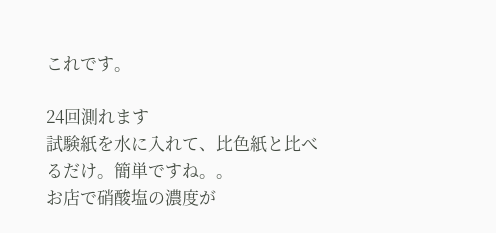これです。

24回測れます
試験紙を水に入れて、比色紙と比べるだけ。簡単ですね。。
お店で硝酸塩の濃度が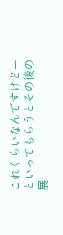これくらいなんですけどーといってもらうとその後の展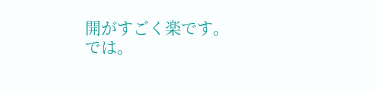開がすごく楽です。
では。